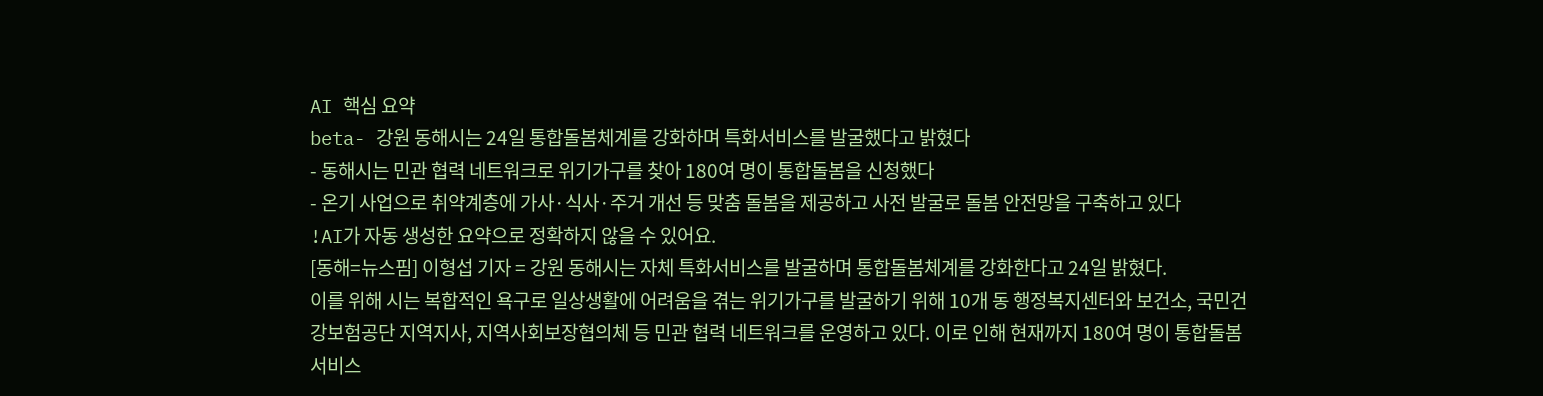AI 핵심 요약
beta- 강원 동해시는 24일 통합돌봄체계를 강화하며 특화서비스를 발굴했다고 밝혔다
- 동해시는 민관 협력 네트워크로 위기가구를 찾아 180여 명이 통합돌봄을 신청했다
- 온기 사업으로 취약계층에 가사·식사·주거 개선 등 맞춤 돌봄을 제공하고 사전 발굴로 돌봄 안전망을 구축하고 있다
!AI가 자동 생성한 요약으로 정확하지 않을 수 있어요.
[동해=뉴스핌] 이형섭 기자 = 강원 동해시는 자체 특화서비스를 발굴하며 통합돌봄체계를 강화한다고 24일 밝혔다.
이를 위해 시는 복합적인 욕구로 일상생활에 어려움을 겪는 위기가구를 발굴하기 위해 10개 동 행정복지센터와 보건소, 국민건강보험공단 지역지사, 지역사회보장협의체 등 민관 협력 네트워크를 운영하고 있다. 이로 인해 현재까지 180여 명이 통합돌봄 서비스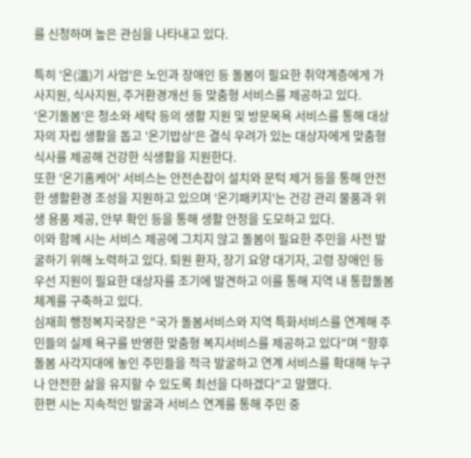를 신청하며 높은 관심을 나타내고 있다.

특히 '온(溫)기 사업'은 노인과 장애인 등 돌봄이 필요한 취약계층에게 가사지원, 식사지원, 주거환경개선 등 맞춤형 서비스를 제공하고 있다.
'온기돌봄'은 청소와 세탁 등의 생활 지원 및 방문목욕 서비스를 통해 대상자의 자립 생활을 돕고 '온기밥상'은 결식 우려가 있는 대상자에게 맞춤형 식사를 제공해 건강한 식생활을 지원한다.
또한 '온기홈케어' 서비스는 안전손잡이 설치와 문턱 제거 등을 통해 안전한 생활환경 조성을 지원하고 있으며 '온기패키지'는 건강 관리 물품과 위생 용품 제공, 안부 확인 등을 통해 생활 안정을 도모하고 있다.
이와 함께 시는 서비스 제공에 그치지 않고 돌봄이 필요한 주민을 사전 발굴하기 위해 노력하고 있다. 퇴원 환자, 장기 요양 대기자, 고령 장애인 등 우선 지원이 필요한 대상자를 조기에 발견하고 이를 통해 지역 내 통합돌봄체계를 구축하고 있다.
심재희 행정복지국장은 "국가 돌봄서비스와 지역 특화서비스를 연계해 주민들의 실제 욕구를 반영한 맞춤형 복지서비스를 제공하고 있다"며 "향후 돌봄 사각지대에 놓인 주민들을 적극 발굴하고 연계 서비스를 확대해 누구나 안전한 삶을 유지할 수 있도록 최선을 다하겠다"고 말했다.
한편 시는 지속적인 발굴과 서비스 연계를 통해 주민 중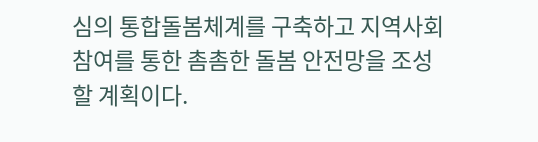심의 통합돌봄체계를 구축하고 지역사회 참여를 통한 촘촘한 돌봄 안전망을 조성할 계획이다.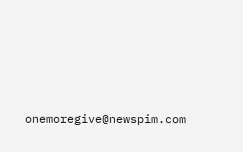onemoregive@newspim.com